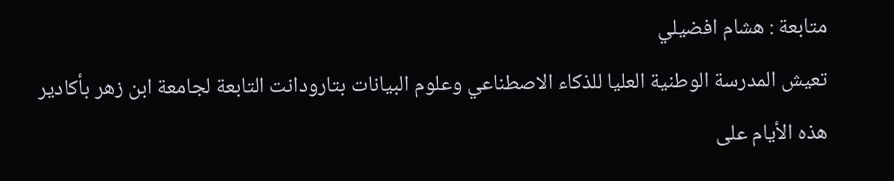متابعة : هشام افضيلي
تعيش المدرسة الوطنية العليا للذكاء الاصطناعي وعلوم البيانات بتارودانت التابعة لجامعة ابن زهر بأكادير هذه الأيام على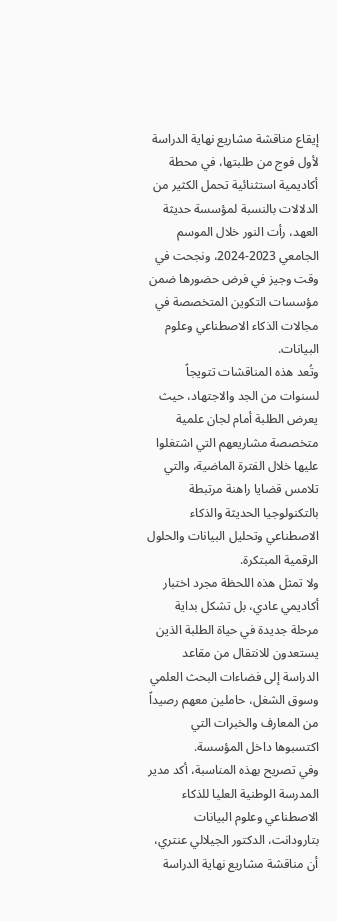إيقاع مناقشة مشاريع نهاية الدراسة لأول فوج من طلبتها، في محطة أكاديمية استثنائية تحمل الكثير من الدلالات بالنسبة لمؤسسة حديثة العهد، رأت النور خلال الموسم الجامعي 2023-2024، ونجحت في وقت وجيز في فرض حضورها ضمن مؤسسات التكوين المتخصصة في مجالات الذكاء الاصطناعي وعلوم البيانات.
وتُعد هذه المناقشات تتويجاً لسنوات من الجد والاجتهاد، حيث يعرض الطلبة أمام لجان علمية متخصصة مشاريعهم التي اشتغلوا عليها خلال الفترة الماضية، والتي تلامس قضايا راهنة مرتبطة بالتكنولوجيا الحديثة والذكاء الاصطناعي وتحليل البيانات والحلول الرقمية المبتكرة.
ولا تمثل هذه اللحظة مجرد اختبار أكاديمي عادي، بل تشكل بداية مرحلة جديدة في حياة الطلبة الذين يستعدون للانتقال من مقاعد الدراسة إلى فضاءات البحث العلمي وسوق الشغل، حاملين معهم رصيداً من المعارف والخبرات التي اكتسبوها داخل المؤسسة.
وفي تصريح بهذه المناسبة، أكد مدير المدرسة الوطنية العليا للذكاء الاصطناعي وعلوم البيانات بتارودانت، الدكتور الجيلالي عنتري، أن مناقشة مشاريع نهاية الدراسة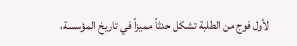لأول فوج من الطلبة تشكل حدثاً مميزاً في تاريخ المؤسسة،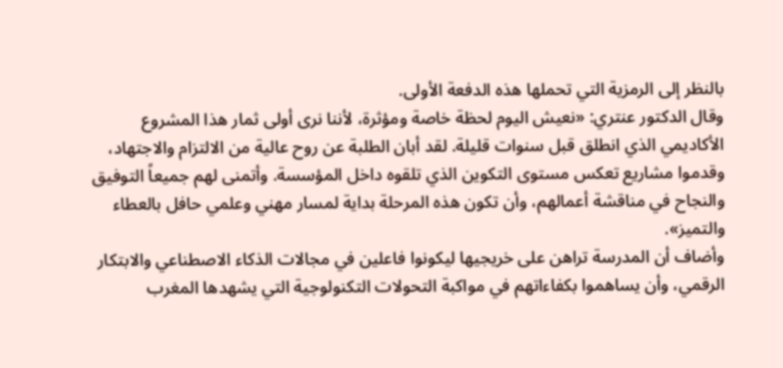بالنظر إلى الرمزية التي تحملها هذه الدفعة الأولى.
وقال الدكتور عنتري: «نعيش اليوم لحظة خاصة ومؤثرة، لأننا نرى أولى ثمار هذا المشروع الأكاديمي الذي انطلق قبل سنوات قليلة. لقد أبان الطلبة عن روح عالية من الالتزام والاجتهاد، وقدموا مشاريع تعكس مستوى التكوين الذي تلقوه داخل المؤسسة. وأتمنى لهم جميعاً التوفيق والنجاح في مناقشة أعمالهم، وأن تكون هذه المرحلة بداية لمسار مهني وعلمي حافل بالعطاء والتميز».
وأضاف أن المدرسة تراهن على خريجيها ليكونوا فاعلين في مجالات الذكاء الاصطناعي والابتكار الرقمي، وأن يساهموا بكفاءاتهم في مواكبة التحولات التكنولوجية التي يشهدها المغرب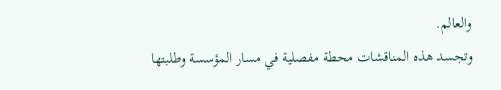والعالم.
وتجسد هذه المناقشات محطة مفصلية في مسار المؤسسة وطلبتها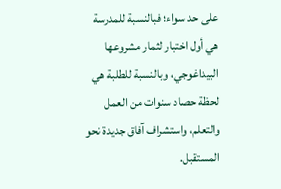على حد سواء؛ فبالنسبة للمدرسة هي أول اختبار لثمار مشروعها البيداغوجي، وبالنسبة للطلبة هي لحظة حصاد سنوات من العمل والتعلم، واستشراف آفاق جديدة نحو المستقبل.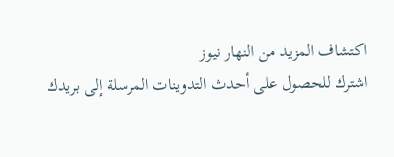اكتشاف المزيد من النهار نيوز
اشترك للحصول على أحدث التدوينات المرسلة إلى بريدك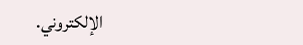الإلكتروني.